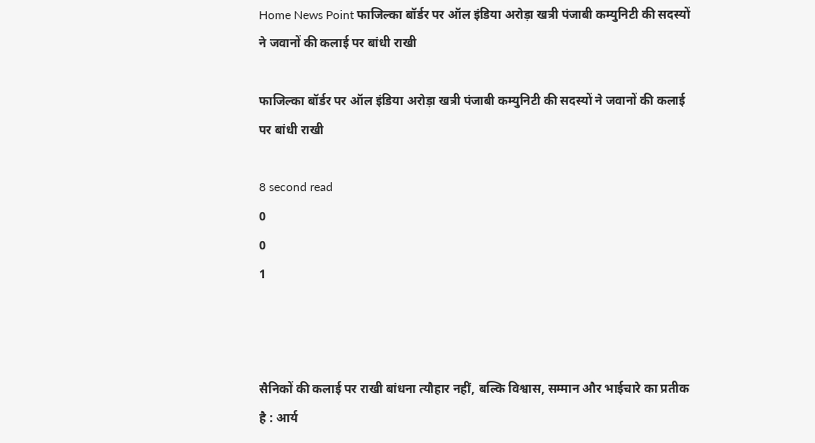Home News Point फाजिल्का बॉर्डर पर ऑल इंडिया अरोड़ा खत्री पंजाबी कम्युनिटी की सदस्यों ने जवानों की कलाई पर बांधी राखी

फाजिल्का बॉर्डर पर ऑल इंडिया अरोड़ा खत्री पंजाबी कम्युनिटी की सदस्यों ने जवानों की कलाई पर बांधी राखी

8 second read
0
0
1



सैनिकों की कलाई पर राखी बांधना त्यौहार नहीं, बल्कि विश्वास, सम्मान और भाईचारे का प्रतीक है : आर्य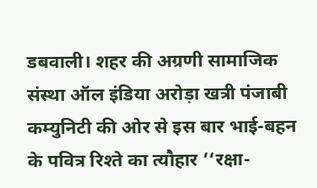डबवाली। शहर की अग्रणी सामाजिक संस्था ऑल इंडिया अरोड़ा खत्री पंजाबी कम्युनिटी की ओर से इस बार भाई-बहन के पवित्र रिश्ते का त्यौहार ‘‘रक्षा-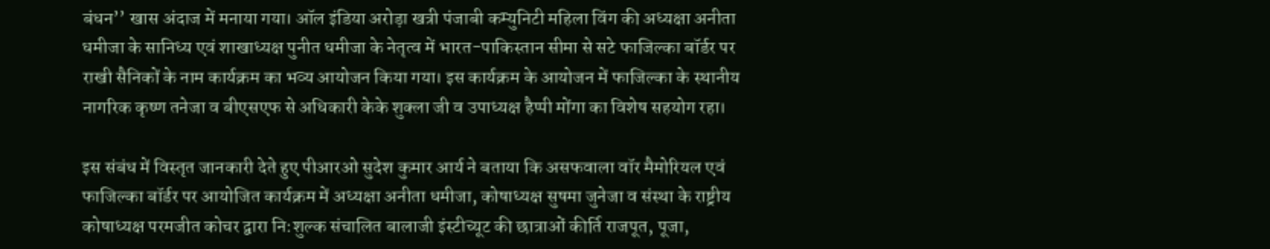बंधन’’ खास अंदाज में मनाया गया। ऑल इंडिया अरोड़ा खत्री पंजाबी कम्युनिटी महिला विंग की अध्यक्षा अनीता धमीजा के सानिध्य एवं शाखाध्यक्ष पुनीत धमीजा के नेतृत्व में भारत-पाकिस्तान सीमा से सटे फाजिल्का बॉर्डर पर राखी सैनिकों के नाम कार्यक्रम का भव्य आयोजन किया गया। इस कार्यक्रम के आयोजन में फाजिल्का के स्थानीय नागरिक कृष्ण तनेजा व बीएसएफ से अधिकारी केके शुक्ला जी व उपाध्यक्ष हैप्पी मोंगा का विशेष सहयोग रहा।

इस संबंध में विस्तृत जानकारी देते हुए पीआरओ सुदेश कुमार आर्य ने बताया कि असफवाला वॉर मैमोरियल एवं फाजिल्का बॉर्डर पर आयोजित कार्यक्रम में अध्यक्षा अनीता धमीजा, कोषाध्यक्ष सुषमा जुनेजा व संस्था के राष्ट्रीय कोषाध्यक्ष परमजीत कोचर द्वारा नि:शुल्क संचालित बालाजी इंस्टीच्यूट की छात्राओं कीर्ति राजपूत, पूजा,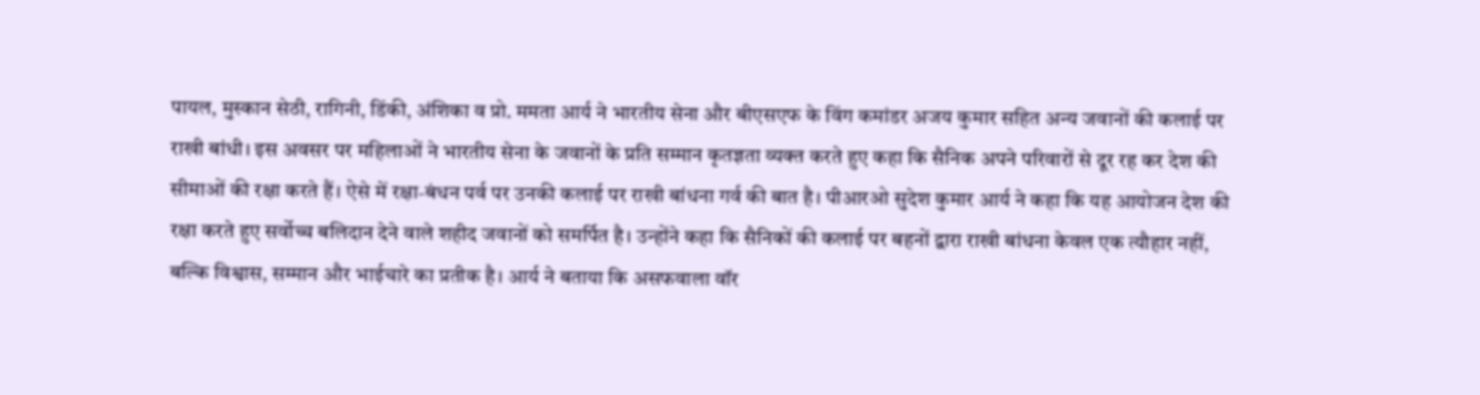पायल, मुस्कान सेठी, रागिनी, डिंकी, अंशिका व प्रो. ममता आर्य ने भारतीय सेना और बीएसएफ के विंग कमांडर अजय कुमार सहित अन्य जवानों की कलाई पर राखी बांधी। इस अवसर पर महिलाओं ने भारतीय सेना के जवानों के प्रति सम्मान कृतज्ञता व्यक्त करते हुए कहा कि सैनिक अपने परिवारों से दूर रह कर देश की सीमाओं की रक्षा करते हैं। ऐसे में रक्षा-बंधन पर्व पर उनकी कलाई पर राखी बांधना गर्व की बात है। पीआरओ सुदेश कुमार आर्य ने कहा कि यह आयोजन देश की रक्षा करते हुए सर्वोच्च बलिदान देने वाले शहीद जवानों को समर्पित है। उन्होंने कहा कि सैनिकों की कलाई पर बहनों द्वारा राखी बांधना केवल एक त्यौहार नहीं, बल्कि विश्वास, सम्मान और भाईचारे का प्रतीक है। आर्य ने बताया कि असफवाला वॉर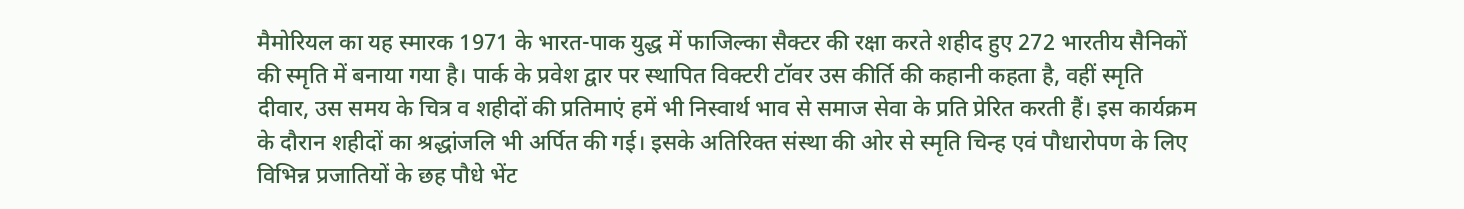मैमोरियल का यह स्मारक 1971 के भारत-पाक युद्ध में फाजिल्का सैक्टर की रक्षा करते शहीद हुए 272 भारतीय सैनिकों की स्मृति में बनाया गया है। पार्क के प्रवेश द्वार पर स्थापित विक्टरी टॉवर उस कीर्ति की कहानी कहता है, वहीं स्मृति दीवार, उस समय के चित्र व शहीदों की प्रतिमाएं हमें भी निस्वार्थ भाव से समाज सेवा के प्रति प्रेरित करती हैं। इस कार्यक्रम के दौरान शहीदों का श्रद्धांजलि भी अर्पित की गई। इसके अतिरिक्त संस्था की ओर से स्मृति चिन्ह एवं पौधारोपण के लिए विभिन्न प्रजातियों के छह पौधे भेंट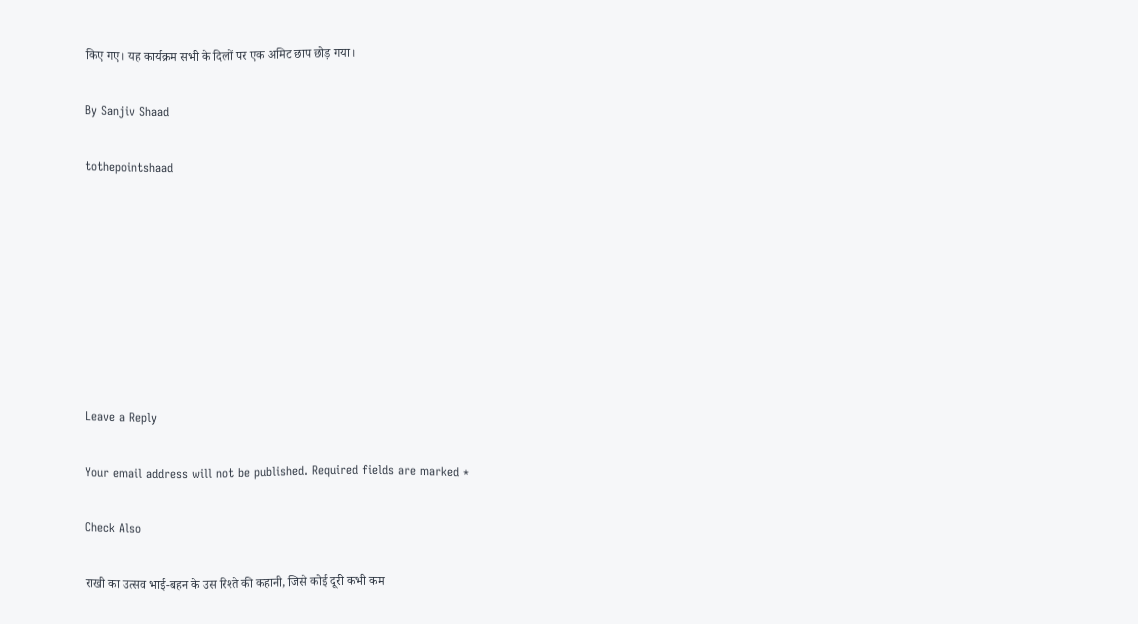किए गए। यह कार्यक्रम सभी के दिलों पर एक अमिट छाप छोड़ गया।

By Sanjiv Shaad

tothepointshaad








Leave a Reply

Your email address will not be published. Required fields are marked *

Check Also

राखी का उत्सव भाई-बहन के उस रिश्ते की कहानी, जिसे कोई दूरी कभी कम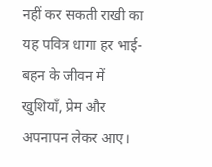नहीं कर सकती राखी का यह पवित्र धागा हर भाई-बहन के जीवन में खुशियाँ, प्रेम और अपनापन लेकर आए।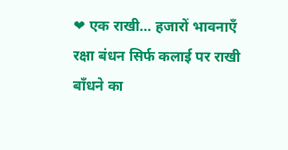❤ एक राखी… हजारों भावनाएँ रक्षा बंधन सिर्फ कलाई पर राखी बाँधने का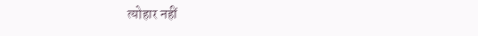त्योहार नहीं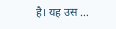है। यह उस …